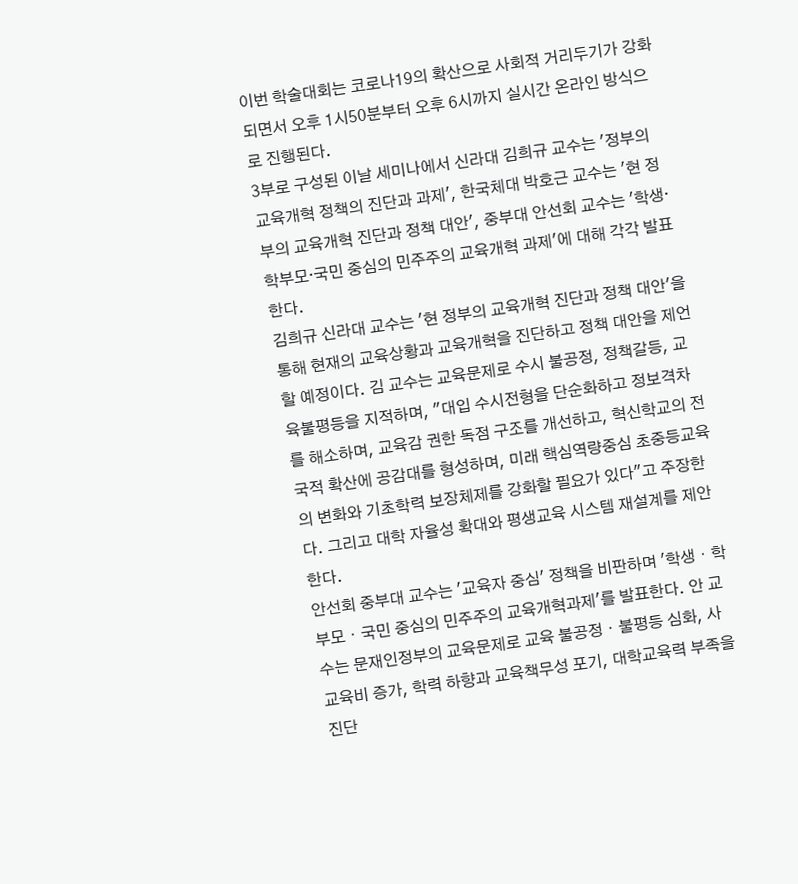이번 학술대회는 코로나19의 확산으로 사회적 거리두기가 강화되면서 오후 1시50분부터 오후 6시까지 실시간 온라인 방식으로 진행된다.
3부로 구성된 이날 세미나에서 신라대 김희규 교수는 '정부의 교육개혁 정책의 진단과 과제', 한국체대 박호근 교수는 '현 정부의 교육개혁 진단과 정책 대안', 중부대 안선회 교수는 '학생·학부모·국민 중심의 민주주의 교육개혁 과제'에 대해 각각 발표한다.
김희규 신라대 교수는 '현 정부의 교육개혁 진단과 정책 대안'을 통해 현재의 교육상황과 교육개혁을 진단하고 정책 대안을 제언할 예정이다. 김 교수는 교육문제로 수시 불공정, 정책갈등, 교육불평등을 지적하며, "대입 수시전형을 단순화하고 정보격차를 해소하며, 교육감 권한 독점 구조를 개선하고, 혁신학교의 전국적 확산에 공감대를 형성하며, 미래 핵심역량중심 초중등교육의 변화와 기초학력 보장체제를 강화할 필요가 있다"고 주장한다. 그리고 대학 자율성 확대와 평생교육 시스템 재설계를 제안한다.
안선회 중부대 교수는 '교육자 중심' 정책을 비판하며 '학생・학부모・국민 중심의 민주주의 교육개혁과제'를 발표한다. 안 교수는 문재인정부의 교육문제로 교육 불공정・불평등 심화, 사교육비 증가, 학력 하향과 교육책무성 포기, 대학교육력 부족을 진단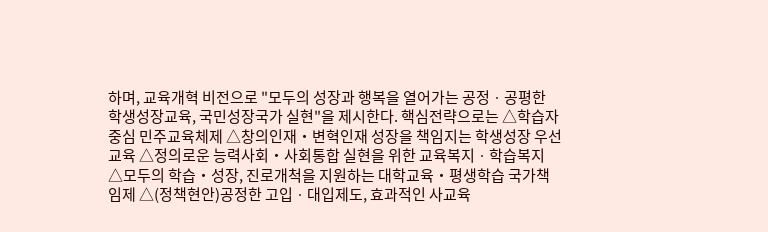하며, 교육개혁 비전으로 "모두의 성장과 행복을 열어가는 공정ㆍ공평한 학생성장교육, 국민성장국가 실현"을 제시한다. 핵심전략으로는 △학습자중심 민주교육체제 △창의인재・변혁인재 성장을 책임지는 학생성장 우선교육 △정의로운 능력사회‧사회통합 실현을 위한 교육복지ㆍ학습복지 △모두의 학습・성장, 진로개척을 지원하는 대학교육・평생학습 국가책임제 △(정책현안)공정한 고입ㆍ대입제도, 효과적인 사교육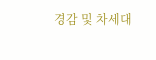경감 및 차세대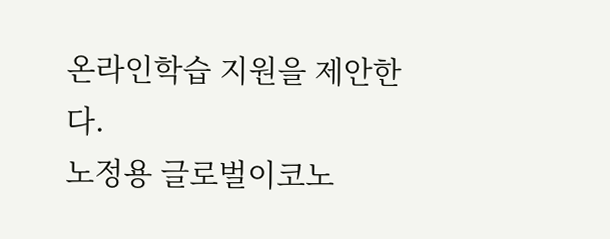온라인학습 지원을 제안한다.
노정용 글로벌이코노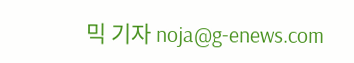믹 기자 noja@g-enews.com